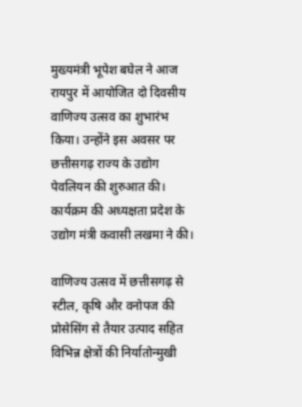मुख्यमंत्री भूपेश बघेल ने आज रायपुर में आयोजित दो दिवसीय वाणिज्य उत्सव का शुभारंभ किया। उन्होंने इस अवसर पर छत्तीसगढ़ राज्य के उद्योग पेवलियन की शुरुआत की। कार्यक्रम की अध्यक्षता प्रदेश के उद्योग मंत्री कवासी लखमा ने की।

वाणिज्य उत्सव में छत्तीसगढ़ से स्टील, कृषि और वनोपज की प्रोसेसिंग से तैयार उत्पाद सहित विभिन्न क्षेत्रों की निर्यातोन्मुखी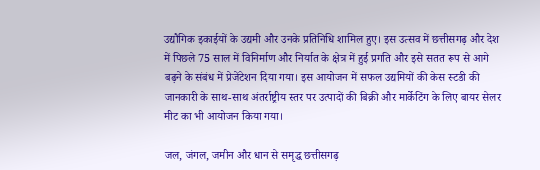उद्यौगिक इकाईयों के उद्यमी और उनके प्रतिनिधि शामिल हुए। इस उत्सव में छत्तीसगढ़ और देश में पिछले 75 साल में विनिर्माण और निर्यात के क्षेत्र में हुई प्रगति और इसे सतत रूप से आगे बढ़ने के संबंध में प्रेजेंटेशन दिया गया। इस आयोजन में सफल उद्यमियों की केस स्टडी की जानकारी के साथ-साथ अंतर्राष्ट्रीय स्तर पर उत्पादों की बिक्री और मार्केटिंग के लिए बायर सेलर मीट का भी आयोजन किया गया।

जल, जंगल, जमीन और धान से समृद्ध छत्तीसगढ़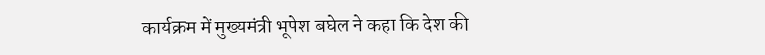कार्यक्रम में मुख्यमंत्री भूपेश बघेल ने कहा कि देश की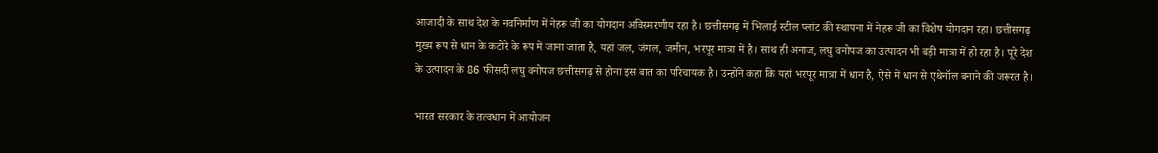आजादी के साथ देश के नवनिर्माण में नेहरू जी का योगदान अविस्मरणीय रहा है। छत्तीसगढ़ में भिलाई स्टील प्लांट की स्थापना में नेहरू जी का विशेष योगदान रहा। छत्तीसगढ़ मुख्य रूप से धान के कटोरे के रूप में जाना जाता है, यहां जल, जंगल, जमीन, भरपूर मात्रा में है। साथ ही अनाज, लघु वनोपज का उत्पादन भी बड़ी मात्रा में हो रहा है। पूरे देश के उत्पादन के 86 फीसदी लघु वनोपज छत्तीसगढ़ से होना इस बात का परिचायक है। उन्होंने कहा कि यहां भरपूर मात्रा में धान है, ऐसे में धान से एथेनॉल बनाने की जरूरत है।

भारत सरकार के तत्वधान में आयोजन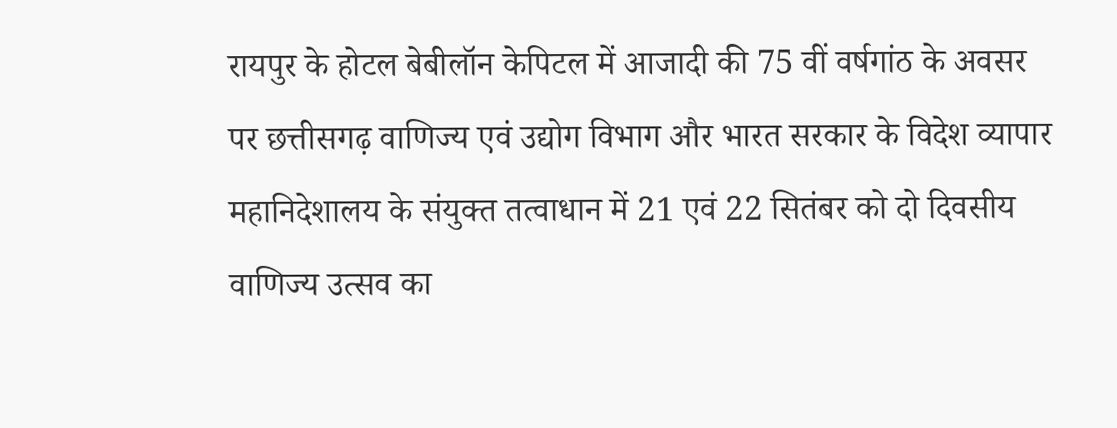रायपुर के होटल बेबीलॉन केपिटल में आजादी की 75 वीं वर्षगांठ के अवसर पर छत्तीसगढ़ वाणिज्य एवं उद्योग विभाग और भारत सरकार के विदेश व्यापार महानिदेशालय के संयुक्त तत्वाधान में 21 एवं 22 सितंबर को दो दिवसीय वाणिज्य उत्सव का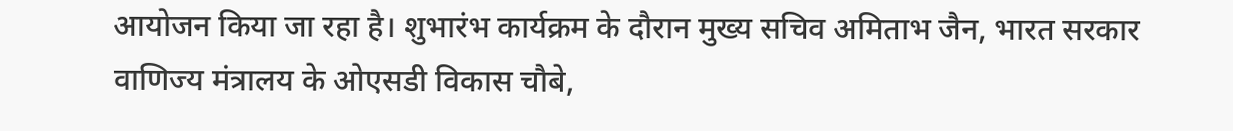आयोजन किया जा रहा है। शुभारंभ कार्यक्रम के दौरान मुख्य सचिव अमिताभ जैन, भारत सरकार वाणिज्य मंत्रालय के ओएसडी विकास चौबे,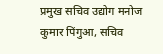प्रमुख सचिव उद्योग मनोज कुमार पिंगुआ, सचिव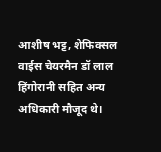आशीष भट्ट, शेफिक्सल वाईस चेयरमैन डॉ लाल हिंगोरानी सहित अन्य अधिकारी मौजूद थे।